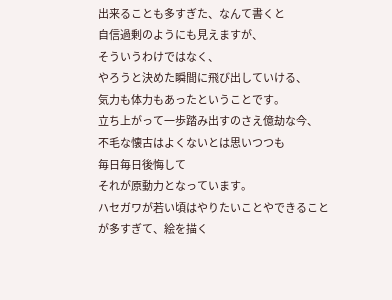出来ることも多すぎた、なんて書くと
自信過剰のようにも見えますが、
そういうわけではなく、
やろうと決めた瞬間に飛び出していける、
気力も体力もあったということです。
立ち上がって一歩踏み出すのさえ億劫な今、
不毛な懐古はよくないとは思いつつも
毎日毎日後悔して
それが原動力となっています。
ハセガワが若い頃はやりたいことやできることが多すぎて、絵を描く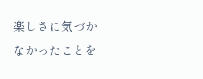楽しさに気づかなかったことを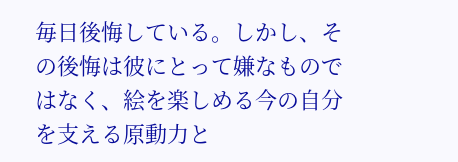毎日後悔している。しかし、その後悔は彼にとって嫌なものではなく、絵を楽しめる今の自分を支える原動力と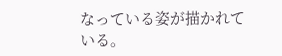なっている姿が描かれている。